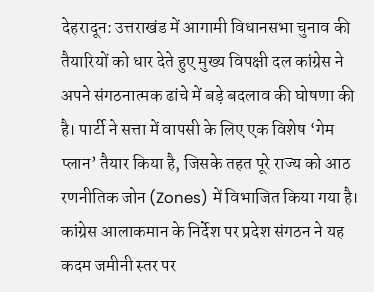देहरादून: उत्तराखंड में आगामी विधानसभा चुनाव की तैयारियों को धार देते हुए मुख्य विपक्षी दल कांग्रेस ने अपने संगठनात्मक ढांचे में बड़े बदलाव की घोषणा की है। पार्टी ने सत्ता में वापसी के लिए एक विशेष ‘गेम प्लान’ तैयार किया है, जिसके तहत पूरे राज्य को आठ रणनीतिक जोन (Zones) में विभाजित किया गया है। कांग्रेस आलाकमान के निर्देश पर प्रदेश संगठन ने यह कदम जमीनी स्तर पर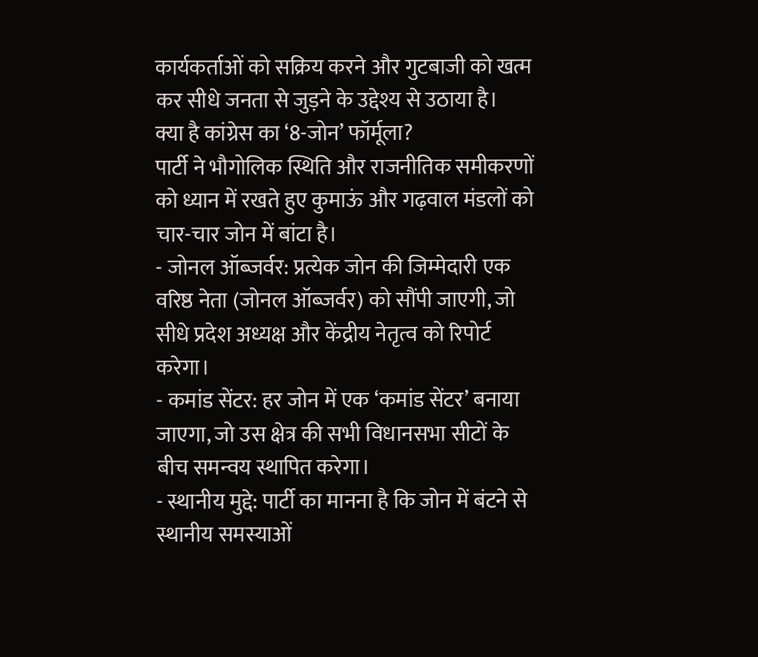कार्यकर्ताओं को सक्रिय करने और गुटबाजी को खत्म कर सीधे जनता से जुड़ने के उद्देश्य से उठाया है।
क्या है कांग्रेस का ‘8-जोन’ फॉर्मूला?
पार्टी ने भौगोलिक स्थिति और राजनीतिक समीकरणों को ध्यान में रखते हुए कुमाऊं और गढ़वाल मंडलों को चार-चार जोन में बांटा है।
- जोनल ऑब्जर्वर: प्रत्येक जोन की जिम्मेदारी एक वरिष्ठ नेता (जोनल ऑब्जर्वर) को सौंपी जाएगी, जो सीधे प्रदेश अध्यक्ष और केंद्रीय नेतृत्व को रिपोर्ट करेगा।
- कमांड सेंटर: हर जोन में एक ‘कमांड सेंटर’ बनाया जाएगा, जो उस क्षेत्र की सभी विधानसभा सीटों के बीच समन्वय स्थापित करेगा।
- स्थानीय मुद्दे: पार्टी का मानना है कि जोन में बंटने से स्थानीय समस्याओं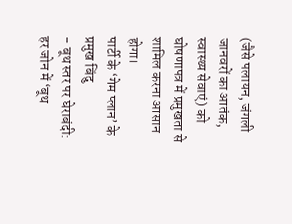(जैसे पलायन, जंगली जानवरों का आतंक, स्वास्थ्य सेवाएं) को घोषणापत्र में प्रमुखता से शामिल करना आसान होगा।
पार्टी के ‘गेम प्लान’ के प्रमुख बिंदु
- बूथ स्तर पर घेराबंदी: हर जोन में ‘बूथ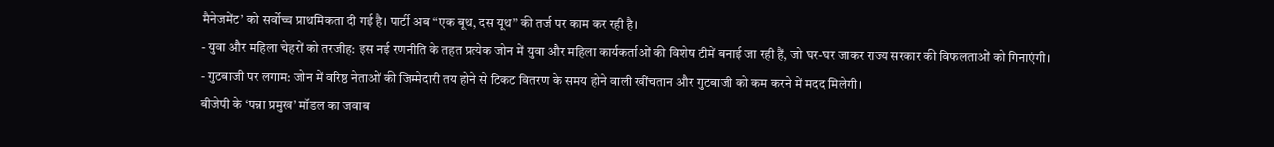मैनेजमेंट’ को सर्वोच्च प्राथमिकता दी गई है। पार्टी अब “एक बूथ, दस यूथ” की तर्ज पर काम कर रही है।
- युवा और महिला चेहरों को तरजीह: इस नई रणनीति के तहत प्रत्येक जोन में युवा और महिला कार्यकर्ताओं की विशेष टीमें बनाई जा रही हैं, जो घर-घर जाकर राज्य सरकार की विफलताओं को गिनाएंगी।
- गुटबाजी पर लगाम: जोन में वरिष्ठ नेताओं की जिम्मेदारी तय होने से टिकट वितरण के समय होने वाली खींचतान और गुटबाजी को कम करने में मदद मिलेगी।
बीजेपी के ‘पन्ना प्रमुख’ मॉडल का जवाब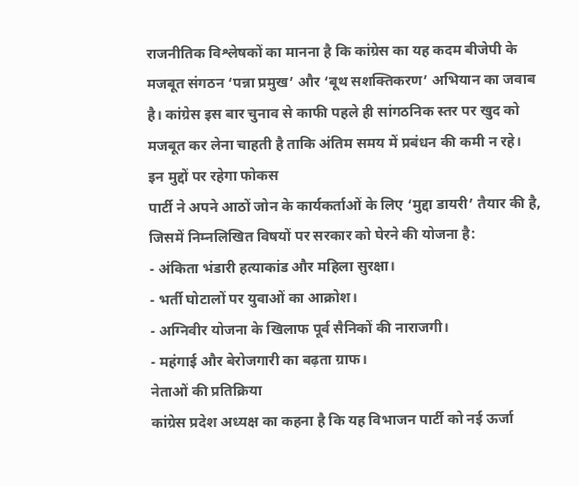राजनीतिक विश्लेषकों का मानना है कि कांग्रेस का यह कदम बीजेपी के मजबूत संगठन ‘पन्ना प्रमुख’ और ‘बूथ सशक्तिकरण’ अभियान का जवाब है। कांग्रेस इस बार चुनाव से काफी पहले ही सांगठनिक स्तर पर खुद को मजबूत कर लेना चाहती है ताकि अंतिम समय में प्रबंधन की कमी न रहे।
इन मुद्दों पर रहेगा फोकस
पार्टी ने अपने आठों जोन के कार्यकर्ताओं के लिए ‘मुद्दा डायरी’ तैयार की है, जिसमें निम्नलिखित विषयों पर सरकार को घेरने की योजना है:
- अंकिता भंडारी हत्याकांड और महिला सुरक्षा।
- भर्ती घोटालों पर युवाओं का आक्रोश।
- अग्निवीर योजना के खिलाफ पूर्व सैनिकों की नाराजगी।
- महंगाई और बेरोजगारी का बढ़ता ग्राफ।
नेताओं की प्रतिक्रिया
कांग्रेस प्रदेश अध्यक्ष का कहना है कि यह विभाजन पार्टी को नई ऊर्जा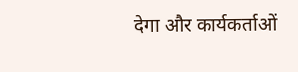देगा और कार्यकर्ताओं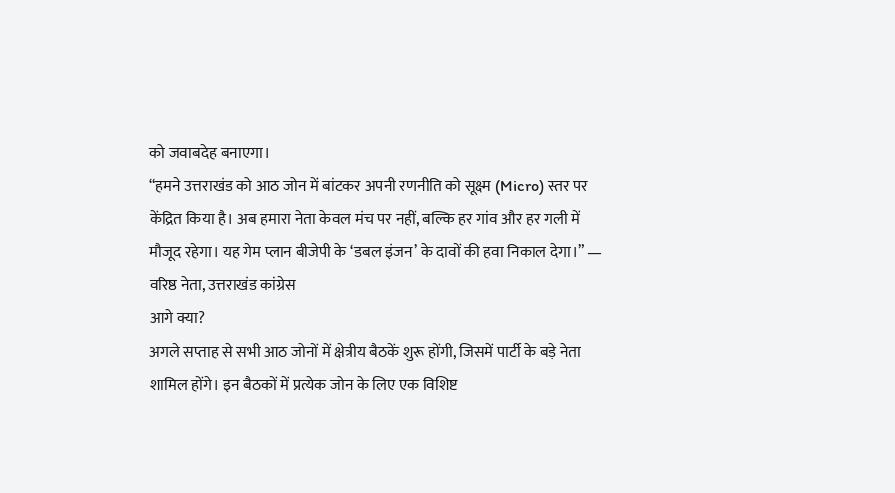को जवाबदेह बनाएगा।
“हमने उत्तराखंड को आठ जोन में बांटकर अपनी रणनीति को सूक्ष्म (Micro) स्तर पर केंद्रित किया है। अब हमारा नेता केवल मंच पर नहीं, बल्कि हर गांव और हर गली में मौजूद रहेगा। यह गेम प्लान बीजेपी के ‘डबल इंजन’ के दावों की हवा निकाल देगा।” — वरिष्ठ नेता, उत्तराखंड कांग्रेस
आगे क्या?
अगले सप्ताह से सभी आठ जोनों में क्षेत्रीय बैठकें शुरू होंगी, जिसमें पार्टी के बड़े नेता शामिल होंगे। इन बैठकों में प्रत्येक जोन के लिए एक विशिष्ट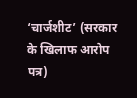‘चार्जशीट’ (सरकार के खिलाफ आरोप पत्र)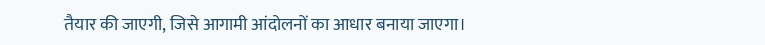तैयार की जाएगी, जिसे आगामी आंदोलनों का आधार बनाया जाएगा।